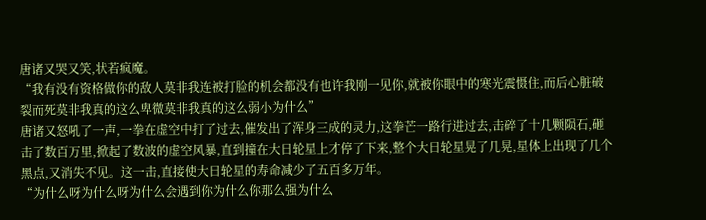唐诸又哭又笑,状若疯魔。
“我有没有资格做你的敌人莫非我连被打脸的机会都没有也许我刚一见你,就被你眼中的寒光震慑住,而后心脏破裂而死莫非我真的这么卑微莫非我真的这么弱小为什么”
唐诸又怒吼了一声,一拳在虚空中打了过去,催发出了浑身三成的灵力,这拳芒一路行进过去,击碎了十几颗陨石,砸击了数百万里,掀起了数波的虚空风暴,直到撞在大日轮星上才停了下来,整个大日轮星晃了几晃,星体上出现了几个黑点,又消失不见。这一击,直接使大日轮星的寿命减少了五百多万年。
“为什么呀为什么呀为什么会遇到你为什么你那么强为什么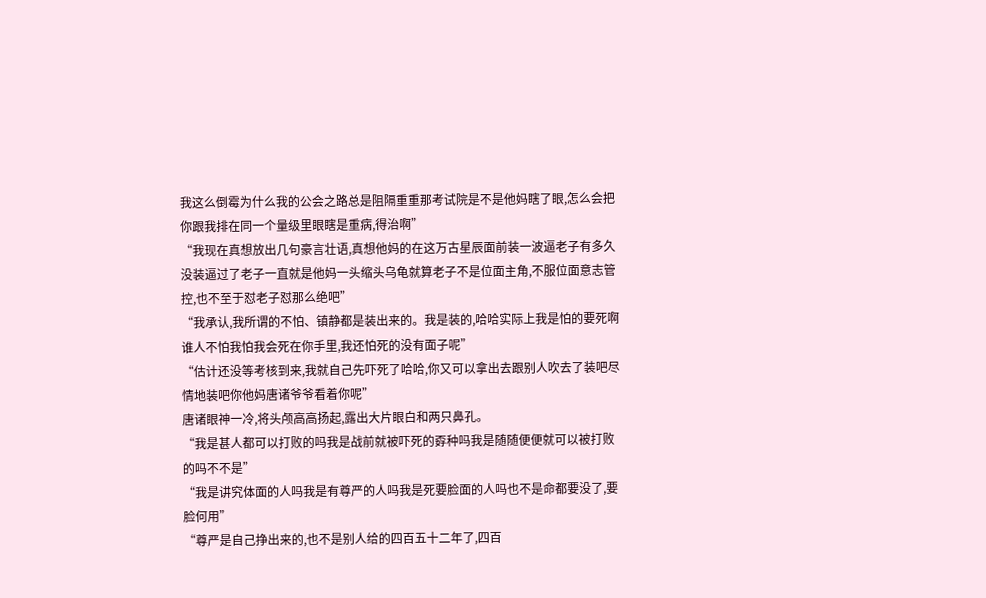我这么倒霉为什么我的公会之路总是阻隔重重那考试院是不是他妈瞎了眼,怎么会把你跟我排在同一个量级里眼瞎是重病,得治啊”
“我现在真想放出几句豪言壮语,真想他妈的在这万古星辰面前装一波逼老子有多久没装逼过了老子一直就是他妈一头缩头乌龟就算老子不是位面主角,不服位面意志管控,也不至于怼老子怼那么绝吧”
“我承认,我所谓的不怕、镇静都是装出来的。我是装的,哈哈实际上我是怕的要死啊谁人不怕我怕我会死在你手里,我还怕死的没有面子呢”
“估计还没等考核到来,我就自己先吓死了哈哈,你又可以拿出去跟别人吹去了装吧尽情地装吧你他妈唐诸爷爷看着你呢”
唐诸眼神一冷,将头颅高高扬起,露出大片眼白和两只鼻孔。
“我是甚人都可以打败的吗我是战前就被吓死的孬种吗我是随随便便就可以被打败的吗不不是”
“我是讲究体面的人吗我是有尊严的人吗我是死要脸面的人吗也不是命都要没了,要脸何用”
“尊严是自己挣出来的,也不是别人给的四百五十二年了,四百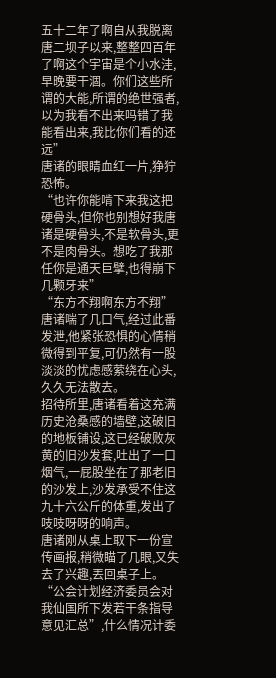五十二年了啊自从我脱离唐二坝子以来,整整四百年了啊这个宇宙是个小水洼,早晚要干涸。你们这些所谓的大能,所谓的绝世强者,以为我看不出来吗错了我能看出来,我比你们看的还远”
唐诸的眼睛血红一片,狰狞恐怖。
“也许你能啃下来我这把硬骨头,但你也别想好我唐诸是硬骨头,不是软骨头,更不是肉骨头。想吃了我那任你是通天巨擘,也得崩下几颗牙来”
“东方不翔啊东方不翔”
唐诸喘了几口气,经过此番发泄,他紧张恐惧的心情稍微得到平复,可仍然有一股淡淡的忧虑感萦绕在心头,久久无法散去。
招待所里,唐诸看着这充满历史沧桑感的墙壁,这破旧的地板铺设,这已经破败灰黄的旧沙发套,吐出了一口烟气,一屁股坐在了那老旧的沙发上,沙发承受不住这九十六公斤的体重,发出了吱吱呀呀的响声。
唐诸刚从桌上取下一份宣传画报,稍微瞄了几眼,又失去了兴趣,丟回桌子上。
“公会计划经济委员会对我仙国所下发若干条指导意见汇总”,什么情况计委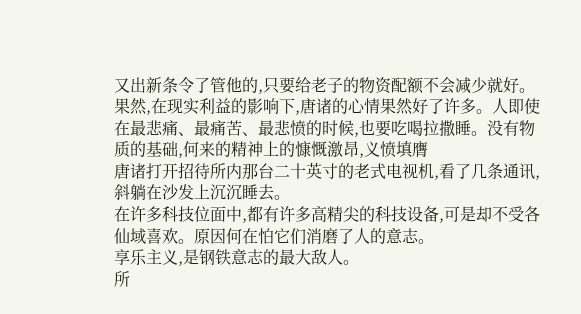又出新条令了管他的,只要给老子的物资配额不会减少就好。
果然,在现实利益的影响下,唐诸的心情果然好了许多。人即使在最悲痛、最痛苦、最悲愤的时候,也要吃喝拉撒睡。没有物质的基础,何来的精神上的慷慨激昂,义愤填膺
唐诸打开招待所内那台二十英寸的老式电视机,看了几条通讯,斜躺在沙发上沉沉睡去。
在许多科技位面中,都有许多高精尖的科技设备,可是却不受各仙域喜欢。原因何在怕它们消磨了人的意志。
享乐主义,是钢铁意志的最大敌人。
所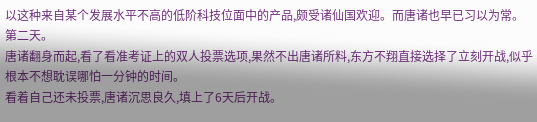以这种来自某个发展水平不高的低阶科技位面中的产品,颇受诸仙国欢迎。而唐诸也早已习以为常。
第二天。
唐诸翻身而起,看了看准考证上的双人投票选项,果然不出唐诸所料,东方不翔直接选择了立刻开战,似乎根本不想耽误哪怕一分钟的时间。
看着自己还未投票,唐诸沉思良久,填上了6天后开战。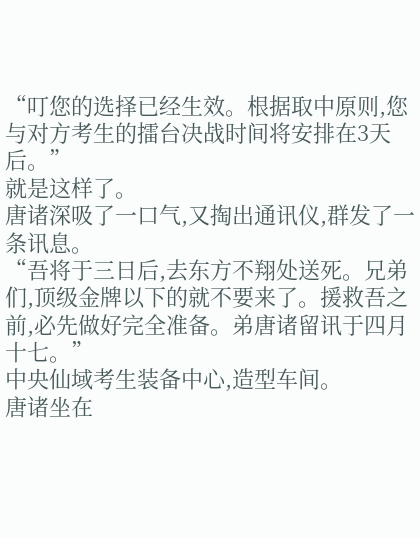“叮您的选择已经生效。根据取中原则,您与对方考生的擂台决战时间将安排在3天后。”
就是这样了。
唐诸深吸了一口气,又掏出通讯仪,群发了一条讯息。
“吾将于三日后,去东方不翔处送死。兄弟们,顶级金牌以下的就不要来了。援救吾之前,必先做好完全准备。弟唐诸留讯于四月十七。”
中央仙域考生装备中心,造型车间。
唐诸坐在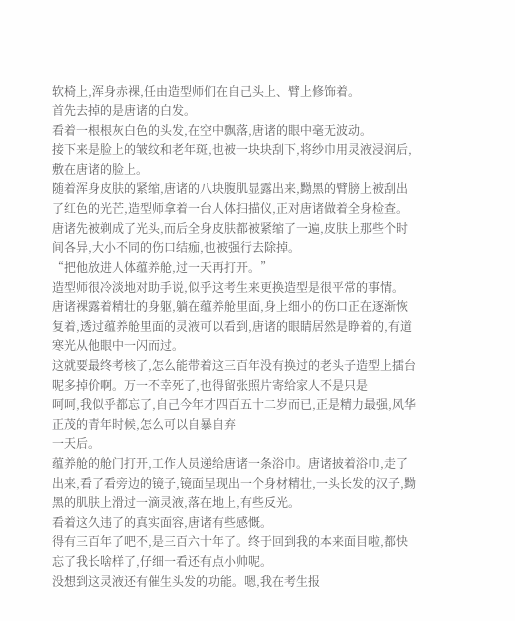软椅上,浑身赤裸,任由造型师们在自己头上、臂上修饰着。
首先去掉的是唐诸的白发。
看着一根根灰白色的头发,在空中飘落,唐诸的眼中毫无波动。
接下来是脸上的皱纹和老年斑,也被一块块刮下,将纱巾用灵液浸润后,敷在唐诸的脸上。
随着浑身皮肤的紧缩,唐诸的八块腹肌显露出来,黝黑的臂膀上被刮出了红色的光芒,造型师拿着一台人体扫描仪,正对唐诸做着全身检查。
唐诸先被剃成了光头,而后全身皮肤都被紧缩了一遍,皮肤上那些个时间各异,大小不同的伤口结痂,也被强行去除掉。
“把他放进人体蕴养舱,过一天再打开。”
造型师很冷淡地对助手说,似乎这考生来更换造型是很平常的事情。
唐诸裸露着精壮的身躯,躺在蕴养舱里面,身上细小的伤口正在逐渐恢复着,透过蕴养舱里面的灵液可以看到,唐诸的眼睛居然是睁着的,有道寒光从他眼中一闪而过。
这就要最终考核了,怎么能带着这三百年没有换过的老头子造型上擂台呢多掉价啊。万一不幸死了,也得留张照片寄给家人不是只是
呵呵,我似乎都忘了,自己今年才四百五十二岁而已,正是精力最强,风华正茂的青年时候,怎么可以自暴自弃
一天后。
蕴养舱的舱门打开,工作人员递给唐诸一条浴巾。唐诸披着浴巾,走了出来,看了看旁边的镜子,镜面呈现出一个身材精壮,一头长发的汉子,黝黑的肌肤上滑过一滴灵液,落在地上,有些反光。
看着这久违了的真实面容,唐诸有些感慨。
得有三百年了吧不,是三百六十年了。终于回到我的本来面目啦,都快忘了我长啥样了,仔细一看还有点小帅呢。
没想到这灵液还有催生头发的功能。嗯,我在考生报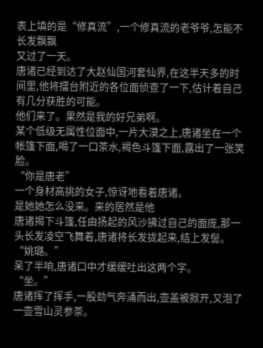表上填的是“修真流”,一个修真流的老爷爷,怎能不长发飘飘
又过了一天。
唐诸已经到达了大赵仙国河套仙界,在这半天多的时间里,他将擂台附近的各位面侦查了一下,估计着自己有几分获胜的可能。
他们来了。果然是我的好兄弟啊。
某个低级无属性位面中,一片大漠之上,唐诸坐在一个帐篷下面,喝了一口茶水,褐色斗篷下面,露出了一张笑脸。
“你是唐老”
一个身材高挑的女子,惊讶地看着唐诸。
是她她怎么没来。来的居然是他
唐诸揭下斗篷,任由扬起的风沙拂过自己的面庞,那一头长发凌空飞舞着,唐诸将长发拢起来,结上发髻。
“姚璐。”
呆了半响,唐诸口中才缓缓吐出这两个字。
“坐。”
唐诸挥了挥手,一股劲气奔涌而出,壶盖被掀开,又泡了一壶雪山灵参茶。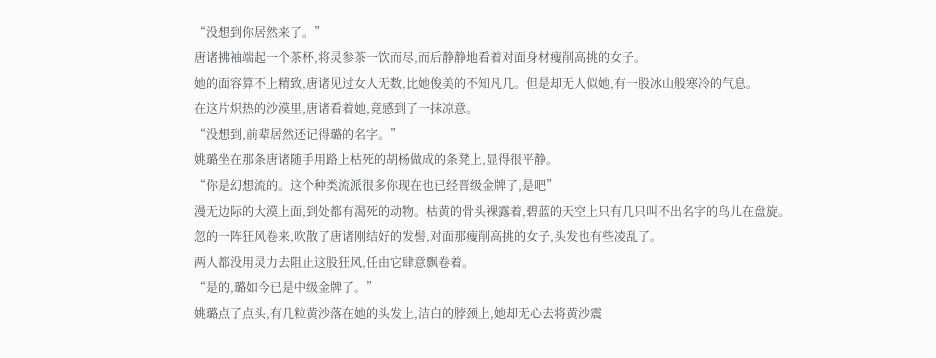“没想到你居然来了。”
唐诸拂袖端起一个茶杯,将灵参茶一饮而尽,而后静静地看着对面身材瘦削高挑的女子。
她的面容算不上精致,唐诸见过女人无数,比她俊美的不知凡几。但是却无人似她,有一股冰山般寒冷的气息。
在这片炽热的沙漠里,唐诸看着她,竟感到了一抹凉意。
“没想到,前辈居然还记得璐的名字。”
姚璐坐在那条唐诸随手用路上枯死的胡杨做成的条凳上,显得很平静。
“你是幻想流的。这个种类流派很多你现在也已经晋级金牌了,是吧”
漫无边际的大漠上面,到处都有渴死的动物。枯黄的骨头裸露着,碧蓝的天空上只有几只叫不出名字的鸟儿在盘旋。
忽的一阵狂风卷来,吹散了唐诸刚结好的发髻,对面那瘦削高挑的女子,头发也有些凌乱了。
两人都没用灵力去阻止这股狂风,任由它肆意飘卷着。
“是的,璐如今已是中级金牌了。”
姚璐点了点头,有几粒黄沙落在她的头发上,洁白的脖颈上,她却无心去将黄沙震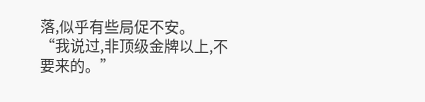落,似乎有些局促不安。
“我说过,非顶级金牌以上,不要来的。”